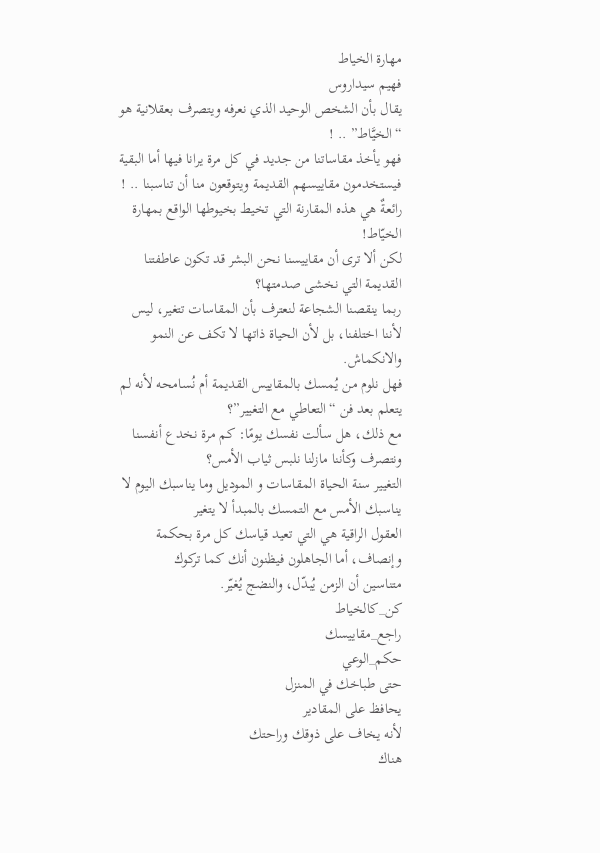مهارة الخياط
فهيم سيداروس
يقال بأن الشخص الوحيد الذي نعرفه ويتصرف بعقلانية هو “الخيَّاط” .. !
فهو يأخذ مقاساتنا من جديد في كل مرة يرانا فيها أما البقية فيستخدمون مقاييسهم القديمة ويتوقعون منا أن تناسبنا .. !
رائعةٌ هي هذه المقارنة التي تخيط بخيوطها الواقع بمهارة الخيّاط!
لكن ألا ترى أن مقاييسنا نحن البشر قد تكون عاطفتنا القديمة التي نخشى صدمتها؟
ربما ينقصنا الشجاعة لنعترف بأن المقاسات تتغير، ليس لأننا اختلفنا، بل لأن الحياة ذاتها لا تكف عن النمو والانكماش.
فهل نلوم من يُمسك بالمقاييس القديمة أم نُسامحه لأنه لم يتعلم بعد فن “التعاطي مع التغيير”؟
مع ذلك، هل سألت نفسك يومًا: كم مرة نخدع أنفسنا ونتصرف وكأننا مازلنا نلبس ثياب الأمس؟
التغيير سنة الحياة المقاسات و الموديل وما يناسبك اليوم لا يناسبك الأمس مع التمسك بالمبدأ لا يتغير
العقول الراقية هي التي تعيد قياسك كل مرة بحكمة وإنصاف، أما الجاهلون فيظنون أنك كما تركوك
متناسين أن الزمن يُبدّل، والنضج يُغيّر.
كن_كالخياط
راجع_مقاييسك
حكم_الوعي
حتى طباخك في المنزل
يحافظ على المقادير
لأنه يخاف على ذوقك وراحتك
هناك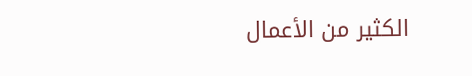الكثير من الأعمال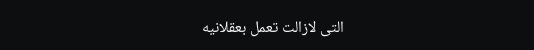التى لازالت تعمل بعقلانيه